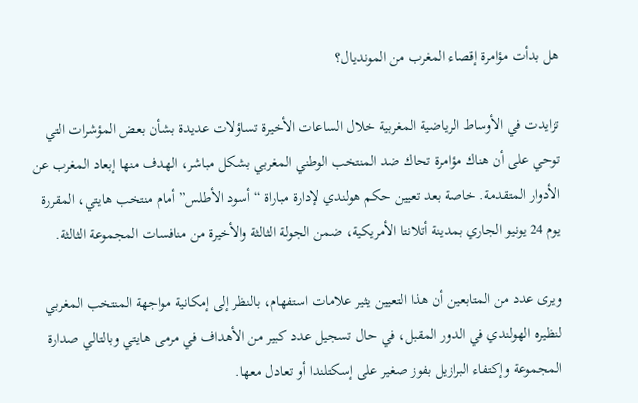هل بدأت مؤامرة إقصاء المغرب من المونديال؟

تزايدت في الأوساط الرياضية المغربية خلال الساعات الأخيرة تساؤلات عديدة بشأن بعض المؤشرات التي توحي على أن هناك مؤامرة تحاك ضد المنتخب الوطني المغربي بشكل مباشر، الهدف منها إبعاد المغرب عن الأدوار المتقدمة. خاصة بعد تعيين حكم هولندي لإدارة مباراة “أسود الأطلس” أمام منتخب هايتي، المقررة يوم 24 يونيو الجاري بمدينة أتلانتا الأمريكية، ضمن الجولة الثالثة والأخيرة من منافسات المجموعة الثالثة.

ويرى عدد من المتابعين أن هذا التعيين يثير علامات استفهام، بالنظر إلى إمكانية مواجهة المنتخب المغربي لنظيره الهولندي في الدور المقبل، في حال تسجيل عدد كبير من الأهداف في مرمى هايتي وبالتالي صدارة المجموعة وإكتفاء البرازيل بفوز صغير على إسكتلندا أو تعادل معها.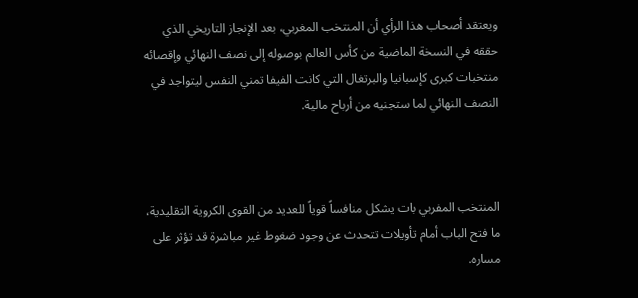ويعتقد أصحاب هذا الرأي أن المنتخب المغربي، بعد الإنجاز التاريخي الذي حققه في النسخة الماضية من كأس العالم بوصوله إلى نصف النهائي وإقصائه منتخبات كبرى كإسبانيا والبرتغال التي كانت الفيفا تمني النفس ليتواجد في النصف النهائي لما ستجنيه من أرباح مالية.



المنتخب المفربي بات يشكل منافساً قوياً للعديد من القوى الكروية التقليدية، ما فتح الباب أمام تأويلات تتحدث عن وجود ضغوط غير مباشرة قد تؤثر على مساره.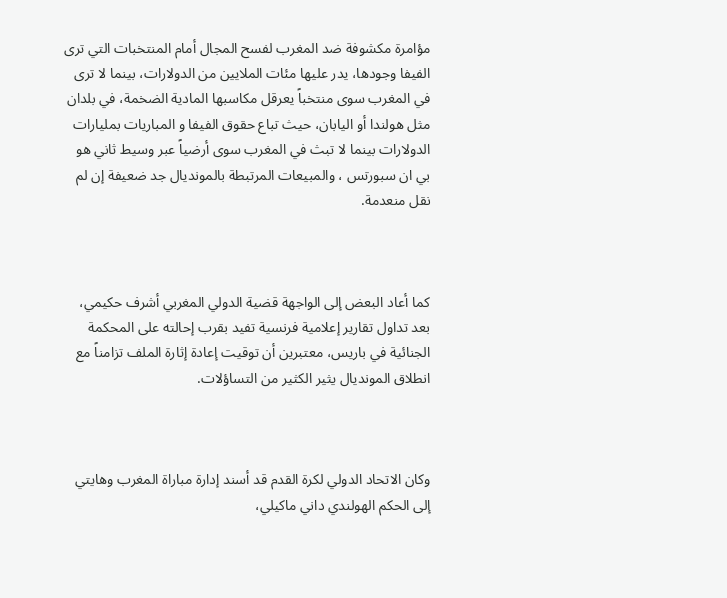مؤامرة مكشوفة ضد المغرب لفسح المجال أمام المنتخبات التي ترى الفيفا وجودها، يدر عليها مئات الملايين من الدولارات، بينما لا ترى في المغرب سوى منتخباً يعرقل مكاسبها المادية الضخمة، في بلدان مثل هولندا أو اليابان، حيث تباع حقوق الفيفا و المباريات بمليارات الدولارات بينما لا تبث في المغرب سوى أرضياً عبر وسيط ثاني هو بي ان سبورتس ، والمبيعات المرتبطة بالمونديال جد ضعيفة إن لم نقل منعدمة.



كما أعاد البعض إلى الواجهة قضية الدولي المغربي أشرف حكيمي، بعد تداول تقارير إعلامية فرنسية تفيد بقرب إحالته على المحكمة الجنائية في باريس، معتبرين أن توقيت إعادة إثارة الملف تزامناً مع انطلاق المونديال يثير الكثير من التساؤلات.



وكان الاتحاد الدولي لكرة القدم قد أسند إدارة مباراة المغرب وهايتي إلى الحكم الهولندي داني ماكيلي،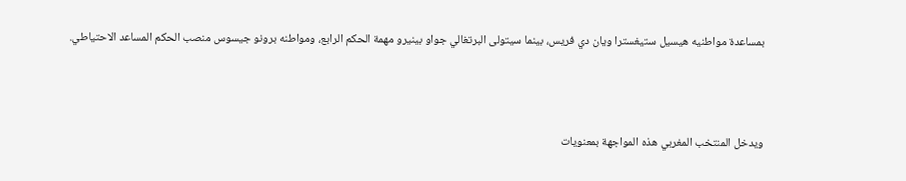بمساعدة مواطنيه هيسيل ستيغسترا ويان دي فريس، بينما سيتولى البرتغالي جواو بينيرو مهمة الحكم الرابع، ومواطنه برونو جيسوس منصب الحكم المساعد الاحتياطي.



ويدخل المنتخب المغربي هذه المواجهة بمعنويات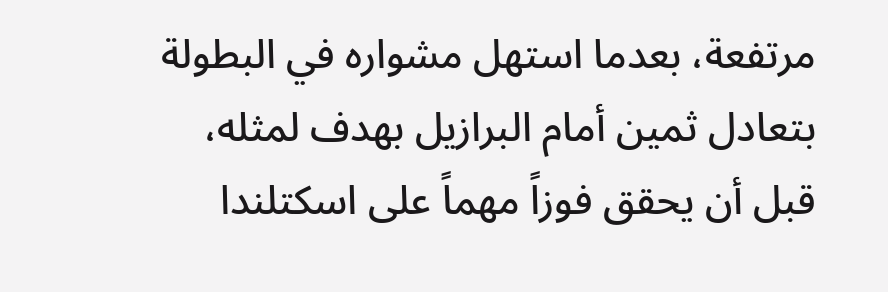مرتفعة، بعدما استهل مشواره في البطولة بتعادل ثمين أمام البرازيل بهدف لمثله، قبل أن يحقق فوزاً مهماً على اسكتلندا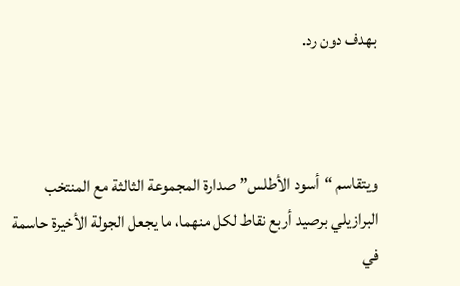بهدف دون رد.



ويتقاسم “أسود الأطلس” صدارة المجموعة الثالثة مع المنتخب البرازيلي برصيد أربع نقاط لكل منهما، ما يجعل الجولة الأخيرة حاسمة في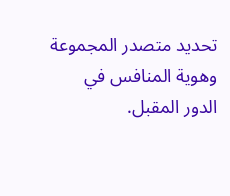تحديد متصدر المجموعة وهوية المنافس في الدور المقبل.